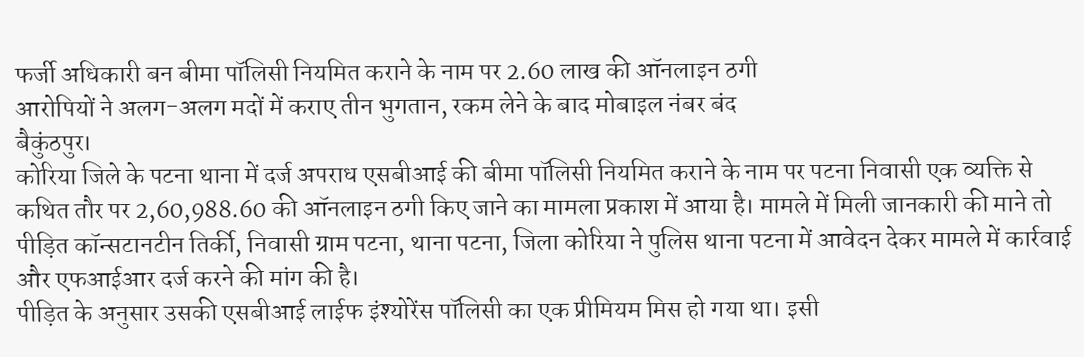फर्जी अधिकारी बन बीमा पॉलिसी नियमित कराने के नाम पर 2.60 लाख की ऑनलाइन ठगी
आरोपियों ने अलग-अलग मदों में कराए तीन भुगतान, रकम लेने के बाद मोबाइल नंबर बंद
बैकुंठपुर।
कोरिया जिले के पटना थाना में दर्ज अपराध एसबीआई की बीमा पॉलिसी नियमित कराने के नाम पर पटना निवासी एक व्यक्ति से कथित तौर पर 2,60,988.60 की ऑनलाइन ठगी किए जाने का मामला प्रकाश में आया है। मामले में मिली जानकारी की माने तो पीड़ित कॉन्सटानटीन तिर्की, निवासी ग्राम पटना, थाना पटना, जिला कोरिया ने पुलिस थाना पटना में आवेदन देकर मामले में कार्रवाई और एफआईआर दर्ज करने की मांग की है।
पीड़ित के अनुसार उसकी एसबीआई लाईफ इंश्योरेंस पॉलिसी का एक प्रीमियम मिस हो गया था। इसी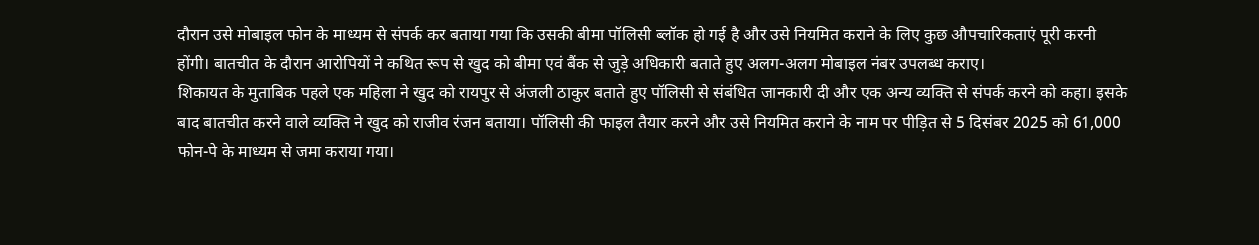दौरान उसे मोबाइल फोन के माध्यम से संपर्क कर बताया गया कि उसकी बीमा पॉलिसी ब्लॉक हो गई है और उसे नियमित कराने के लिए कुछ औपचारिकताएं पूरी करनी होंगी। बातचीत के दौरान आरोपियों ने कथित रूप से खुद को बीमा एवं बैंक से जुड़े अधिकारी बताते हुए अलग-अलग मोबाइल नंबर उपलब्ध कराए।
शिकायत के मुताबिक पहले एक महिला ने खुद को रायपुर से अंजली ठाकुर बताते हुए पॉलिसी से संबंधित जानकारी दी और एक अन्य व्यक्ति से संपर्क करने को कहा। इसके बाद बातचीत करने वाले व्यक्ति ने खुद को राजीव रंजन बताया। पॉलिसी की फाइल तैयार करने और उसे नियमित कराने के नाम पर पीड़ित से 5 दिसंबर 2025 को 61,000 फोन-पे के माध्यम से जमा कराया गया।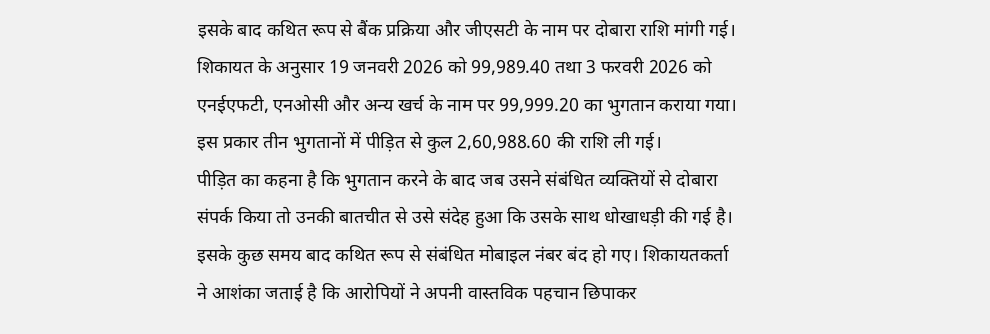इसके बाद कथित रूप से बैंक प्रक्रिया और जीएसटी के नाम पर दोबारा राशि मांगी गई। शिकायत के अनुसार 19 जनवरी 2026 को 99,989.40 तथा 3 फरवरी 2026 को एनईएफटी, एनओसी और अन्य खर्च के नाम पर 99,999.20 का भुगतान कराया गया। इस प्रकार तीन भुगतानों में पीड़ित से कुल 2,60,988.60 की राशि ली गई।
पीड़ित का कहना है कि भुगतान करने के बाद जब उसने संबंधित व्यक्तियों से दोबारा संपर्क किया तो उनकी बातचीत से उसे संदेह हुआ कि उसके साथ धोखाधड़ी की गई है। इसके कुछ समय बाद कथित रूप से संबंधित मोबाइल नंबर बंद हो गए। शिकायतकर्ता ने आशंका जताई है कि आरोपियों ने अपनी वास्तविक पहचान छिपाकर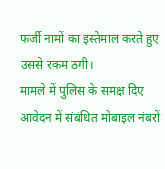फर्जी नामों का इस्तेमाल करते हुए उससे रकम ठगी।
मामले में पुलिस के समक्ष दिए आवेदन में संबंधित मोबाइल नंबरों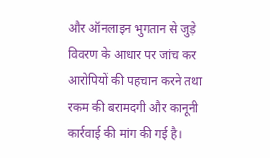और ऑनलाइन भुगतान से जुड़े विवरण के आधार पर जांच कर आरोपियों की पहचान करने तथा रकम की बरामदगी और कानूनी कार्रवाई की मांग की गई है।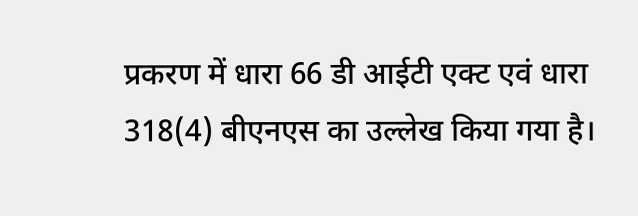प्रकरण में धारा 66 डी आईटी एक्ट एवं धारा 318(4) बीएनएस का उल्लेख किया गया है।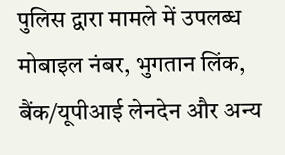पुलिस द्वारा मामले में उपलब्ध मोबाइल नंबर, भुगतान लिंक, बैंक/यूपीआई लेनदेन और अन्य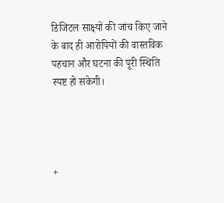डिजिटल साक्ष्यों की जांच किए जाने के बाद ही आरोपियों की वास्तविक पहचान और घटना की पूरी स्थिति स्पष्ट हो सकेगी।




+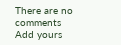There are no comments
Add yours